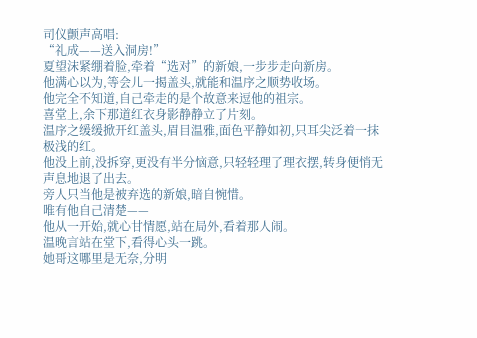司仪颤声高唱:
“礼成——送入洞房!”
夏望沫紧绷着脸,牵着“选对”的新娘,一步步走向新房。
他满心以为,等会儿一揭盖头,就能和温序之顺势收场。
他完全不知道,自己牵走的是个故意来逗他的祖宗。
喜堂上,余下那道红衣身影静静立了片刻。
温序之缓缓掀开红盖头,眉目温雅,面色平静如初,只耳尖泛着一抹极浅的红。
他没上前,没拆穿,更没有半分恼意,只轻轻理了理衣摆,转身便悄无声息地退了出去。
旁人只当他是被弃选的新娘,暗自惋惜。
唯有他自己清楚——
他从一开始,就心甘情愿,站在局外,看着那人闹。
温晚言站在堂下,看得心头一跳。
她哥这哪里是无奈,分明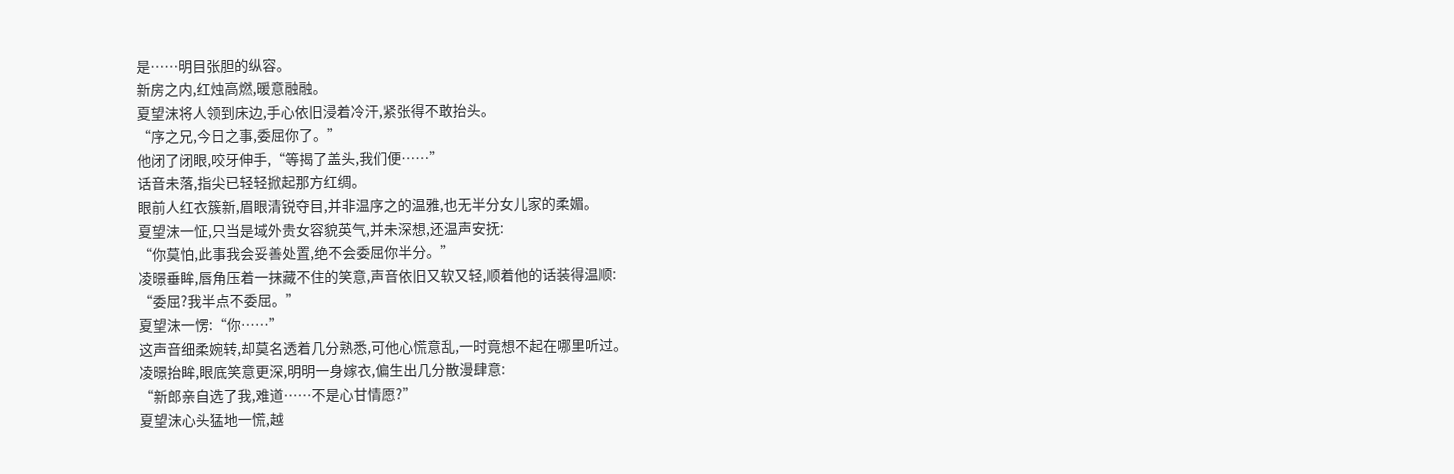是……明目张胆的纵容。
新房之内,红烛高燃,暖意融融。
夏望沫将人领到床边,手心依旧浸着冷汗,紧张得不敢抬头。
“序之兄,今日之事,委屈你了。”
他闭了闭眼,咬牙伸手,“等揭了盖头,我们便……”
话音未落,指尖已轻轻掀起那方红绸。
眼前人红衣簇新,眉眼清锐夺目,并非温序之的温雅,也无半分女儿家的柔媚。
夏望沫一怔,只当是域外贵女容貌英气,并未深想,还温声安抚:
“你莫怕,此事我会妥善处置,绝不会委屈你半分。”
凌暻垂眸,唇角压着一抹藏不住的笑意,声音依旧又软又轻,顺着他的话装得温顺:
“委屈?我半点不委屈。”
夏望沫一愣:“你……”
这声音细柔婉转,却莫名透着几分熟悉,可他心慌意乱,一时竟想不起在哪里听过。
凌暻抬眸,眼底笑意更深,明明一身嫁衣,偏生出几分散漫肆意:
“新郎亲自选了我,难道……不是心甘情愿?”
夏望沫心头猛地一慌,越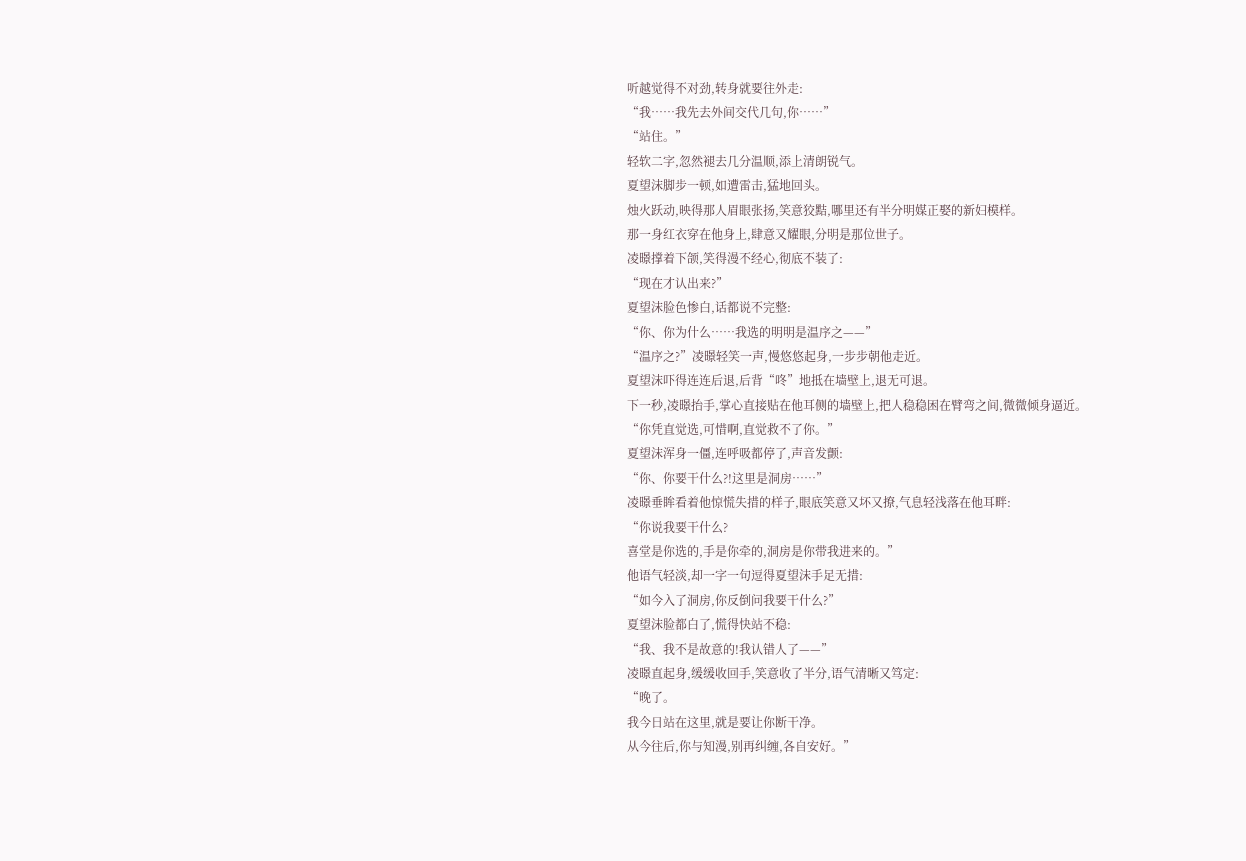听越觉得不对劲,转身就要往外走:
“我……我先去外间交代几句,你……”
“站住。”
轻软二字,忽然褪去几分温顺,添上清朗锐气。
夏望沫脚步一顿,如遭雷击,猛地回头。
烛火跃动,映得那人眉眼张扬,笑意狡黠,哪里还有半分明媒正娶的新妇模样。
那一身红衣穿在他身上,肆意又耀眼,分明是那位世子。
凌暻撑着下颌,笑得漫不经心,彻底不装了:
“现在才认出来?”
夏望沫脸色惨白,话都说不完整:
“你、你为什么……我选的明明是温序之——”
“温序之?”凌暻轻笑一声,慢悠悠起身,一步步朝他走近。
夏望沫吓得连连后退,后背“咚”地抵在墙壁上,退无可退。
下一秒,凌暻抬手,掌心直接贴在他耳侧的墙壁上,把人稳稳困在臂弯之间,微微倾身逼近。
“你凭直觉选,可惜啊,直觉救不了你。”
夏望沫浑身一僵,连呼吸都停了,声音发颤:
“你、你要干什么?!这里是洞房……”
凌暻垂眸看着他惊慌失措的样子,眼底笑意又坏又撩,气息轻浅落在他耳畔:
“你说我要干什么?
喜堂是你选的,手是你牵的,洞房是你带我进来的。”
他语气轻淡,却一字一句逗得夏望沫手足无措:
“如今入了洞房,你反倒问我要干什么?”
夏望沫脸都白了,慌得快站不稳:
“我、我不是故意的!我认错人了——”
凌暻直起身,缓缓收回手,笑意收了半分,语气清晰又笃定:
“晚了。
我今日站在这里,就是要让你断干净。
从今往后,你与知漫,别再纠缠,各自安好。”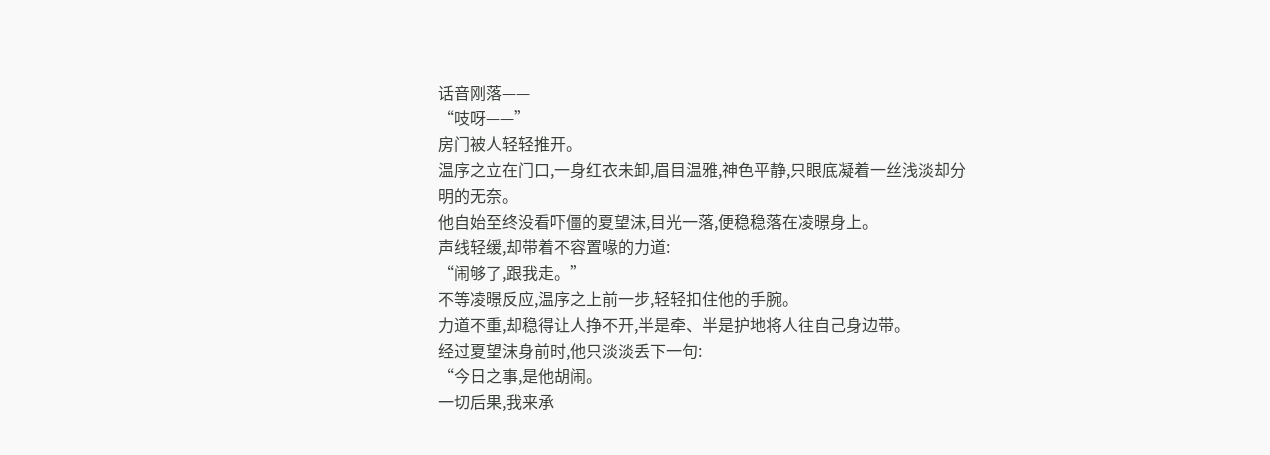话音刚落——
“吱呀——”
房门被人轻轻推开。
温序之立在门口,一身红衣未卸,眉目温雅,神色平静,只眼底凝着一丝浅淡却分明的无奈。
他自始至终没看吓僵的夏望沫,目光一落,便稳稳落在凌暻身上。
声线轻缓,却带着不容置喙的力道:
“闹够了,跟我走。”
不等凌暻反应,温序之上前一步,轻轻扣住他的手腕。
力道不重,却稳得让人挣不开,半是牵、半是护地将人往自己身边带。
经过夏望沫身前时,他只淡淡丢下一句:
“今日之事,是他胡闹。
一切后果,我来承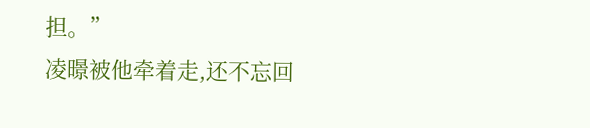担。”
凌暻被他牵着走,还不忘回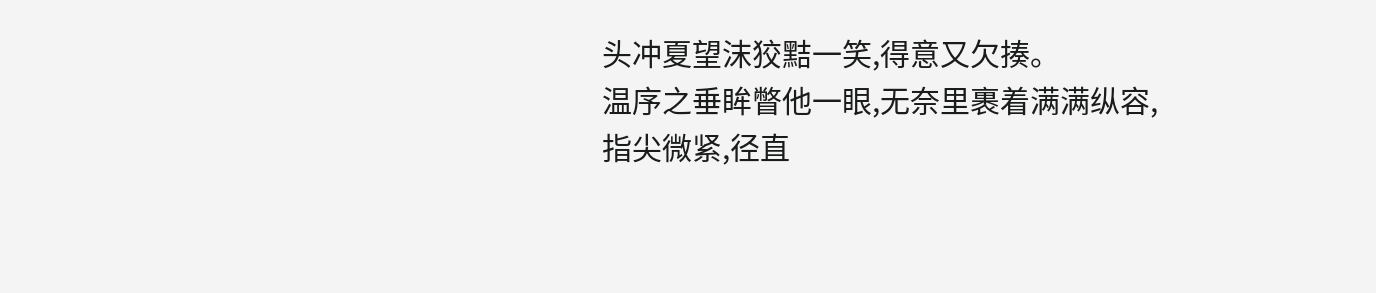头冲夏望沫狡黠一笑,得意又欠揍。
温序之垂眸瞥他一眼,无奈里裹着满满纵容,指尖微紧,径直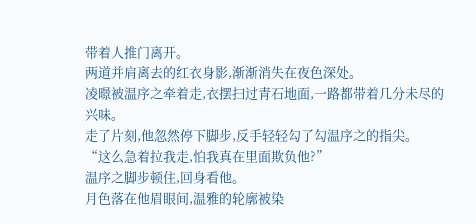带着人推门离开。
两道并肩离去的红衣身影,渐渐消失在夜色深处。
凌暻被温序之牵着走,衣摆扫过青石地面,一路都带着几分未尽的兴味。
走了片刻,他忽然停下脚步,反手轻轻勾了勾温序之的指尖。
“这么急着拉我走,怕我真在里面欺负他?”
温序之脚步顿住,回身看他。
月色落在他眉眼间,温雅的轮廓被染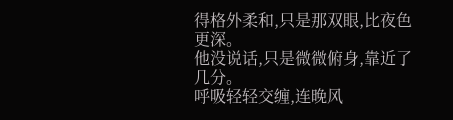得格外柔和,只是那双眼,比夜色更深。
他没说话,只是微微俯身,靠近了几分。
呼吸轻轻交缠,连晚风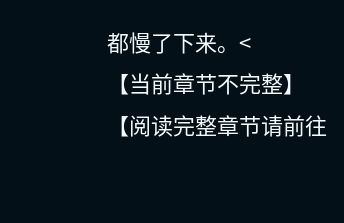都慢了下来。<
【当前章节不完整】
【阅读完整章节请前往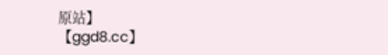原站】
【ggd8.cc】